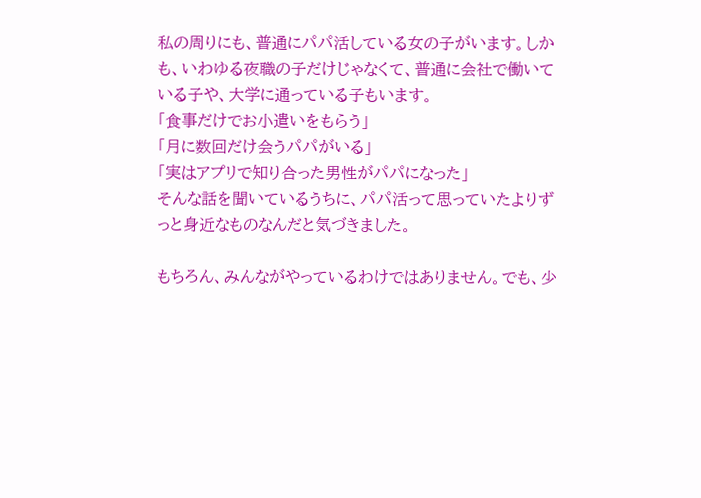私の周りにも、普通にパパ活している女の子がいます。しかも、いわゆる夜職の子だけじゃなくて、普通に会社で働いている子や、大学に通っている子もいます。
「食事だけでお小遣いをもらう」
「月に数回だけ会うパパがいる」
「実はアプリで知り合った男性がパパになった」
そんな話を聞いているうちに、パパ活って思っていたよりずっと身近なものなんだと気づきました。

もちろん、みんながやっているわけではありません。でも、少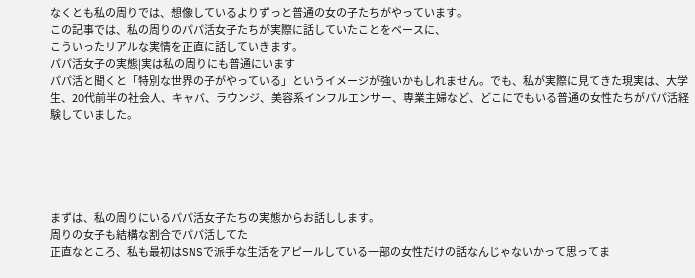なくとも私の周りでは、想像しているよりずっと普通の女の子たちがやっています。
この記事では、私の周りのパパ活女子たちが実際に話していたことをベースに、
こういったリアルな実情を正直に話していきます。
パパ活女子の実態|実は私の周りにも普通にいます
パパ活と聞くと「特別な世界の子がやっている」というイメージが強いかもしれません。でも、私が実際に見てきた現実は、大学生、20代前半の社会人、キャバ、ラウンジ、美容系インフルエンサー、専業主婦など、どこにでもいる普通の女性たちがパパ活経験していました。





まずは、私の周りにいるパパ活女子たちの実態からお話しします。
周りの女子も結構な割合でパパ活してた
正直なところ、私も最初はSNSで派手な生活をアピールしている一部の女性だけの話なんじゃないかって思ってま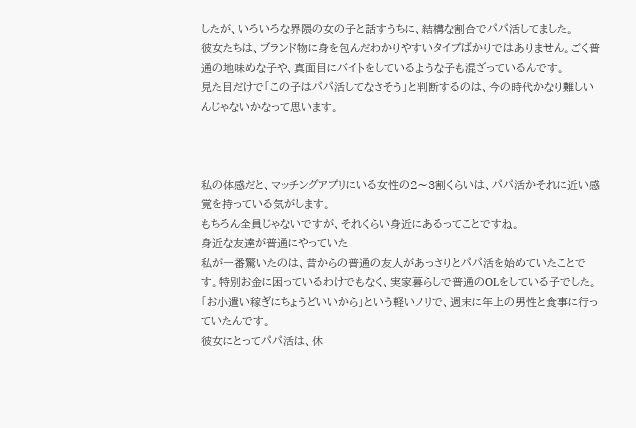したが、いろいろな界隈の女の子と話すうちに、結構な割合でパパ活してました。
彼女たちは、ブランド物に身を包んだわかりやすいタイプばかりではありません。ごく普通の地味めな子や、真面目にバイトをしているような子も混ざっているんです。
見た目だけで「この子はパパ活してなさそう」と判断するのは、今の時代かなり難しいんじゃないかなって思います。



私の体感だと、マッチングアプリにいる女性の2〜3割くらいは、パパ活かそれに近い感覚を持っている気がします。
もちろん全員じゃないですが、それくらい身近にあるってことですね。
身近な友達が普通にやっていた
私が一番驚いたのは、昔からの普通の友人があっさりとパパ活を始めていたことです。特別お金に困っているわけでもなく、実家暮らしで普通のOLをしている子でした。
「お小遣い稼ぎにちょうどいいから」という軽いノリで、週末に年上の男性と食事に行っていたんです。
彼女にとってパパ活は、休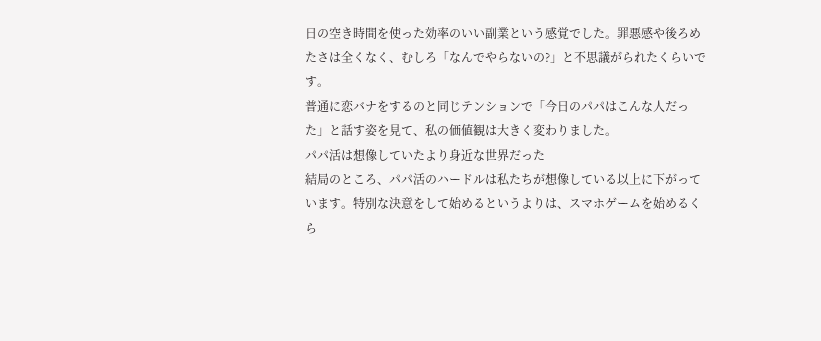日の空き時間を使った効率のいい副業という感覚でした。罪悪感や後ろめたさは全くなく、むしろ「なんでやらないの?」と不思議がられたくらいです。
普通に恋バナをするのと同じテンションで「今日のパパはこんな人だった」と話す姿を見て、私の価値観は大きく変わりました。
パパ活は想像していたより身近な世界だった
結局のところ、パパ活のハードルは私たちが想像している以上に下がっています。特別な決意をして始めるというよりは、スマホゲームを始めるくら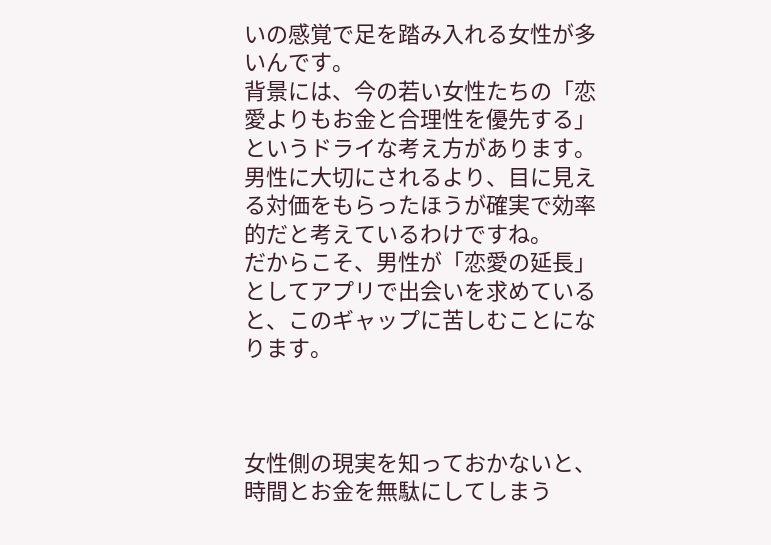いの感覚で足を踏み入れる女性が多いんです。
背景には、今の若い女性たちの「恋愛よりもお金と合理性を優先する」というドライな考え方があります。
男性に大切にされるより、目に見える対価をもらったほうが確実で効率的だと考えているわけですね。
だからこそ、男性が「恋愛の延長」としてアプリで出会いを求めていると、このギャップに苦しむことになります。



女性側の現実を知っておかないと、時間とお金を無駄にしてしまう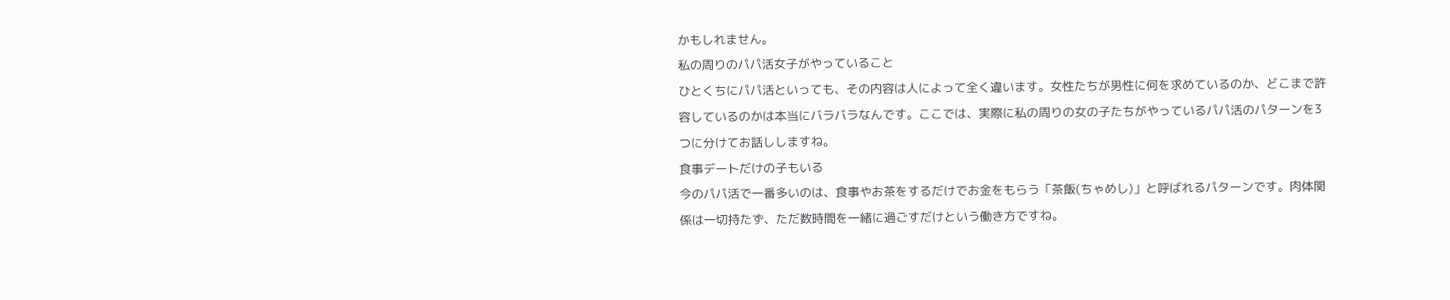かもしれません。
私の周りのパパ活女子がやっていること
ひとくちにパパ活といっても、その内容は人によって全く違います。女性たちが男性に何を求めているのか、どこまで許容しているのかは本当にバラバラなんです。ここでは、実際に私の周りの女の子たちがやっているパパ活のパターンを3つに分けてお話ししますね。
食事デートだけの子もいる
今のパパ活で一番多いのは、食事やお茶をするだけでお金をもらう「茶飯(ちゃめし)」と呼ばれるパターンです。肉体関係は一切持たず、ただ数時間を一緒に過ごすだけという働き方ですね。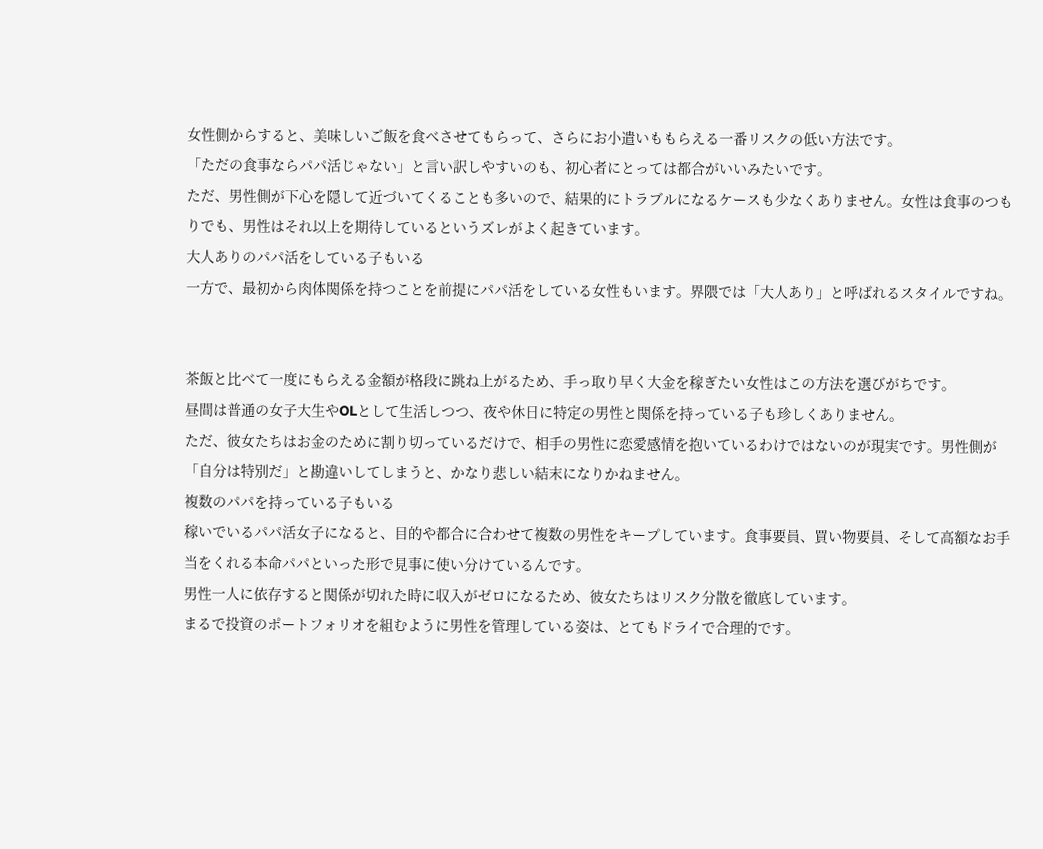女性側からすると、美味しいご飯を食べさせてもらって、さらにお小遣いももらえる一番リスクの低い方法です。
「ただの食事ならパパ活じゃない」と言い訳しやすいのも、初心者にとっては都合がいいみたいです。
ただ、男性側が下心を隠して近づいてくることも多いので、結果的にトラブルになるケースも少なくありません。女性は食事のつもりでも、男性はそれ以上を期待しているというズレがよく起きています。
大人ありのパパ活をしている子もいる
一方で、最初から肉体関係を持つことを前提にパパ活をしている女性もいます。界隈では「大人あり」と呼ばれるスタイルですね。


茶飯と比べて一度にもらえる金額が格段に跳ね上がるため、手っ取り早く大金を稼ぎたい女性はこの方法を選びがちです。
昼間は普通の女子大生やOLとして生活しつつ、夜や休日に特定の男性と関係を持っている子も珍しくありません。
ただ、彼女たちはお金のために割り切っているだけで、相手の男性に恋愛感情を抱いているわけではないのが現実です。男性側が「自分は特別だ」と勘違いしてしまうと、かなり悲しい結末になりかねません。
複数のパパを持っている子もいる
稼いでいるパパ活女子になると、目的や都合に合わせて複数の男性をキープしています。食事要員、買い物要員、そして高額なお手当をくれる本命パパといった形で見事に使い分けているんです。
男性一人に依存すると関係が切れた時に収入がゼロになるため、彼女たちはリスク分散を徹底しています。
まるで投資のポートフォリオを組むように男性を管理している姿は、とてもドライで合理的です。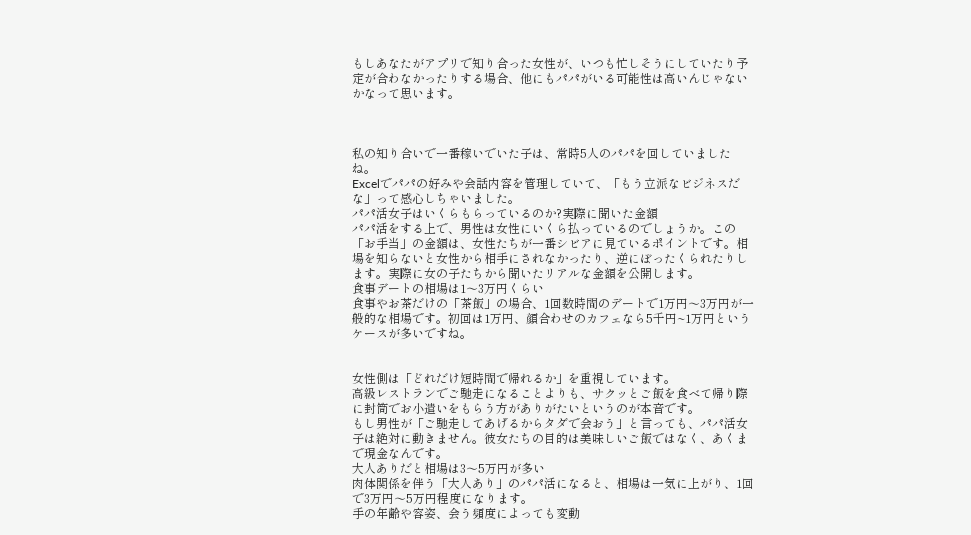もしあなたがアプリで知り合った女性が、いつも忙しそうにしていたり予定が合わなかったりする場合、他にもパパがいる可能性は高いんじゃないかなって思います。



私の知り合いで一番稼いでいた子は、常時5人のパパを回していましたね。
Excelでパパの好みや会話内容を管理していて、「もう立派なビジネスだな」って感心しちゃいました。
パパ活女子はいくらもらっているのか?実際に聞いた金額
パパ活をする上で、男性は女性にいくら払っているのでしょうか。この「お手当」の金額は、女性たちが一番シビアに見ているポイントです。相場を知らないと女性から相手にされなかったり、逆にぼったくられたりします。実際に女の子たちから聞いたリアルな金額を公開します。
食事デートの相場は1〜3万円くらい
食事やお茶だけの「茶飯」の場合、1回数時間のデートで1万円〜3万円が一般的な相場です。初回は1万円、顔合わせのカフェなら5千円~1万円というケースが多いですね。


女性側は「どれだけ短時間で帰れるか」を重視しています。
高級レストランでご馳走になることよりも、サクッとご飯を食べて帰り際に封筒でお小遣いをもらう方がありがたいというのが本音です。
もし男性が「ご馳走してあげるからタダで会おう」と言っても、パパ活女子は絶対に動きません。彼女たちの目的は美味しいご飯ではなく、あくまで現金なんです。
大人ありだと相場は3〜5万円が多い
肉体関係を伴う「大人あり」のパパ活になると、相場は一気に上がり、1回で3万円〜5万円程度になります。
手の年齢や容姿、会う頻度によっても変動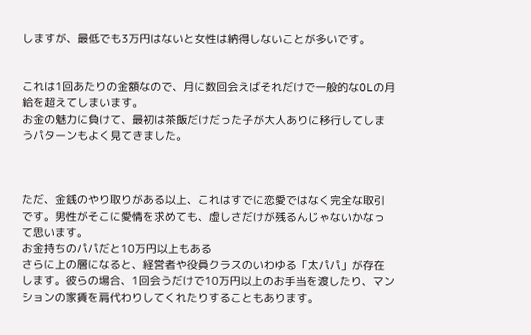しますが、最低でも3万円はないと女性は納得しないことが多いです。


これは1回あたりの金額なので、月に数回会えばそれだけで一般的なOLの月給を超えてしまいます。
お金の魅力に負けて、最初は茶飯だけだった子が大人ありに移行してしまうパターンもよく見てきました。



ただ、金銭のやり取りがある以上、これはすでに恋愛ではなく完全な取引です。男性がそこに愛情を求めても、虚しさだけが残るんじゃないかなって思います。
お金持ちのパパだと10万円以上もある
さらに上の層になると、経営者や役員クラスのいわゆる「太パパ」が存在します。彼らの場合、1回会うだけで10万円以上のお手当を渡したり、マンションの家賃を肩代わりしてくれたりすることもあります。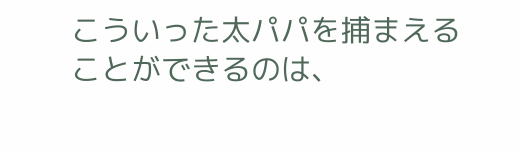こういった太パパを捕まえることができるのは、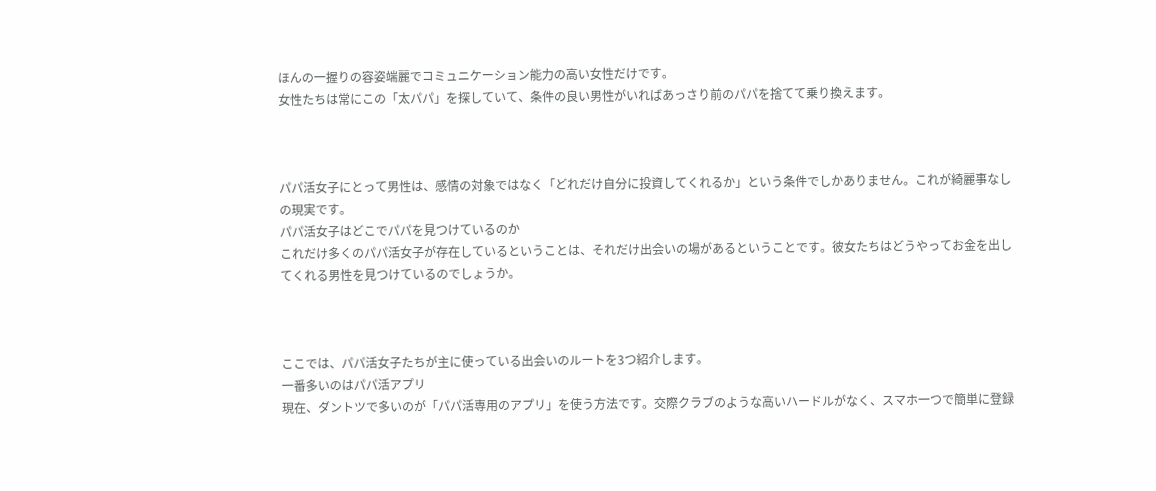ほんの一握りの容姿端麗でコミュニケーション能力の高い女性だけです。
女性たちは常にこの「太パパ」を探していて、条件の良い男性がいればあっさり前のパパを捨てて乗り換えます。



パパ活女子にとって男性は、感情の対象ではなく「どれだけ自分に投資してくれるか」という条件でしかありません。これが綺麗事なしの現実です。
パパ活女子はどこでパパを見つけているのか
これだけ多くのパパ活女子が存在しているということは、それだけ出会いの場があるということです。彼女たちはどうやってお金を出してくれる男性を見つけているのでしょうか。



ここでは、パパ活女子たちが主に使っている出会いのルートを3つ紹介します。
一番多いのはパパ活アプリ
現在、ダントツで多いのが「パパ活専用のアプリ」を使う方法です。交際クラブのような高いハードルがなく、スマホ一つで簡単に登録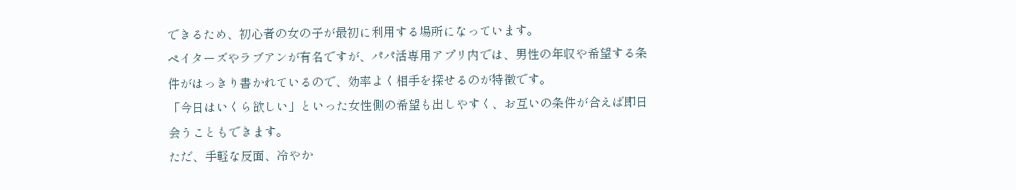できるため、初心者の女の子が最初に利用する場所になっています。
ペイターズやラブアンが有名ですが、パパ活専用アプリ内では、男性の年収や希望する条件がはっきり書かれているので、効率よく相手を探せるのが特徴です。
「今日はいくら欲しい」といった女性側の希望も出しやすく、お互いの条件が合えば即日会うこともできます。
ただ、手軽な反面、冷やか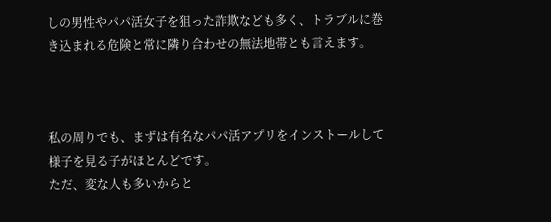しの男性やパパ活女子を狙った詐欺なども多く、トラブルに巻き込まれる危険と常に隣り合わせの無法地帯とも言えます。



私の周りでも、まずは有名なパパ活アプリをインストールして様子を見る子がほとんどです。
ただ、変な人も多いからと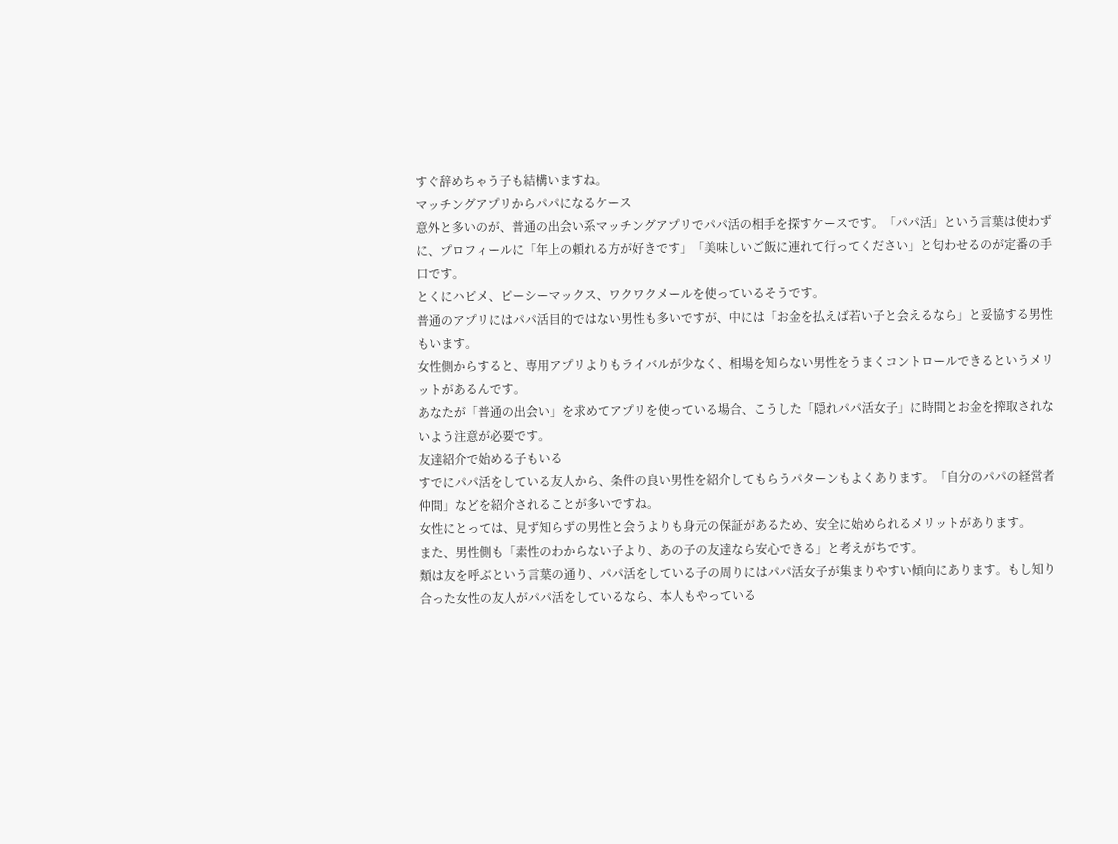すぐ辞めちゃう子も結構いますね。
マッチングアプリからパパになるケース
意外と多いのが、普通の出会い系マッチングアプリでパパ活の相手を探すケースです。「パパ活」という言葉は使わずに、プロフィールに「年上の頼れる方が好きです」「美味しいご飯に連れて行ってください」と匂わせるのが定番の手口です。
とくにハピメ、ピーシーマックス、ワクワクメールを使っているそうです。
普通のアプリにはパパ活目的ではない男性も多いですが、中には「お金を払えば若い子と会えるなら」と妥協する男性もいます。
女性側からすると、専用アプリよりもライバルが少なく、相場を知らない男性をうまくコントロールできるというメリットがあるんです。
あなたが「普通の出会い」を求めてアプリを使っている場合、こうした「隠れパパ活女子」に時間とお金を搾取されないよう注意が必要です。
友達紹介で始める子もいる
すでにパパ活をしている友人から、条件の良い男性を紹介してもらうパターンもよくあります。「自分のパパの経営者仲間」などを紹介されることが多いですね。
女性にとっては、見ず知らずの男性と会うよりも身元の保証があるため、安全に始められるメリットがあります。
また、男性側も「素性のわからない子より、あの子の友達なら安心できる」と考えがちです。
類は友を呼ぶという言葉の通り、パパ活をしている子の周りにはパパ活女子が集まりやすい傾向にあります。もし知り合った女性の友人がパパ活をしているなら、本人もやっている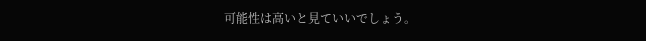可能性は高いと見ていいでしょう。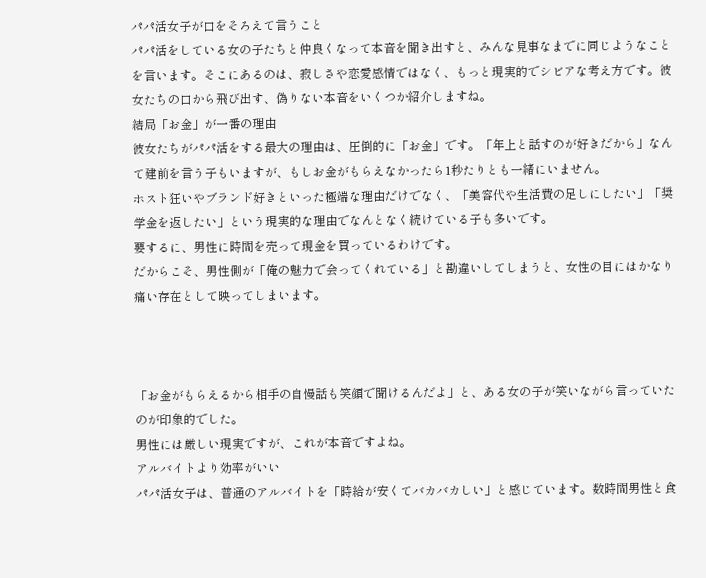パパ活女子が口をそろえて言うこと
パパ活をしている女の子たちと仲良くなって本音を聞き出すと、みんな見事なまでに同じようなことを言います。そこにあるのは、寂しさや恋愛感情ではなく、もっと現実的でシビアな考え方です。彼女たちの口から飛び出す、偽りない本音をいくつか紹介しますね。
結局「お金」が一番の理由
彼女たちがパパ活をする最大の理由は、圧倒的に「お金」です。「年上と話すのが好きだから」なんて建前を言う子もいますが、もしお金がもらえなかったら1秒たりとも一緒にいません。
ホスト狂いやブランド好きといった極端な理由だけでなく、「美容代や生活費の足しにしたい」「奨学金を返したい」という現実的な理由でなんとなく続けている子も多いです。
要するに、男性に時間を売って現金を買っているわけです。
だからこそ、男性側が「俺の魅力で会ってくれている」と勘違いしてしまうと、女性の目にはかなり痛い存在として映ってしまいます。



「お金がもらえるから相手の自慢話も笑顔で聞けるんだよ」と、ある女の子が笑いながら言っていたのが印象的でした。
男性には厳しい現実ですが、これが本音ですよね。
アルバイトより効率がいい
パパ活女子は、普通のアルバイトを「時給が安くてバカバカしい」と感じています。数時間男性と食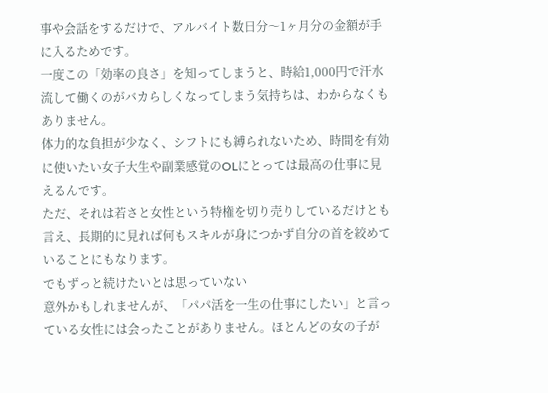事や会話をするだけで、アルバイト数日分〜1ヶ月分の金額が手に入るためです。
一度この「効率の良さ」を知ってしまうと、時給1,000円で汗水流して働くのがバカらしくなってしまう気持ちは、わからなくもありません。
体力的な負担が少なく、シフトにも縛られないため、時間を有効に使いたい女子大生や副業感覚のOLにとっては最高の仕事に見えるんです。
ただ、それは若さと女性という特権を切り売りしているだけとも言え、長期的に見れば何もスキルが身につかず自分の首を絞めていることにもなります。
でもずっと続けたいとは思っていない
意外かもしれませんが、「パパ活を一生の仕事にしたい」と言っている女性には会ったことがありません。ほとんどの女の子が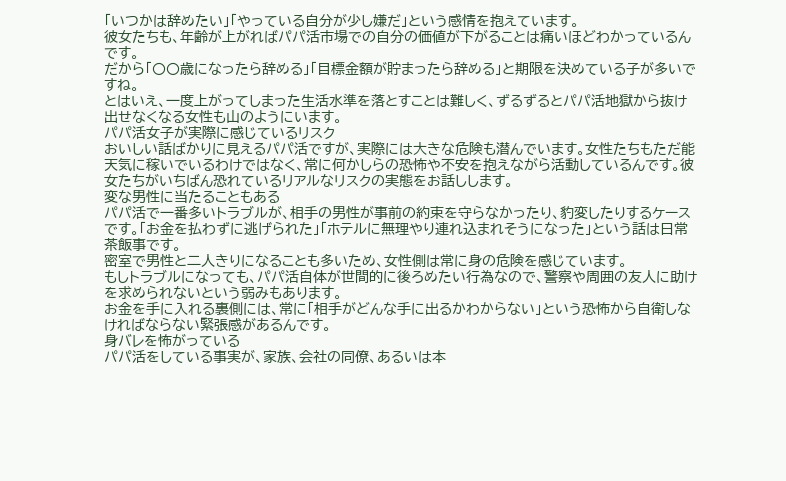「いつかは辞めたい」「やっている自分が少し嫌だ」という感情を抱えています。
彼女たちも、年齢が上がればパパ活市場での自分の価値が下がることは痛いほどわかっているんです。
だから「〇〇歳になったら辞める」「目標金額が貯まったら辞める」と期限を決めている子が多いですね。
とはいえ、一度上がってしまった生活水準を落とすことは難しく、ずるずるとパパ活地獄から抜け出せなくなる女性も山のようにいます。
パパ活女子が実際に感じているリスク
おいしい話ばかりに見えるパパ活ですが、実際には大きな危険も潜んでいます。女性たちもただ能天気に稼いでいるわけではなく、常に何かしらの恐怖や不安を抱えながら活動しているんです。彼女たちがいちばん恐れているリアルなリスクの実態をお話しします。
変な男性に当たることもある
パパ活で一番多いトラブルが、相手の男性が事前の約束を守らなかったり、豹変したりするケースです。「お金を払わずに逃げられた」「ホテルに無理やり連れ込まれそうになった」という話は日常茶飯事です。
密室で男性と二人きりになることも多いため、女性側は常に身の危険を感じています。
もしトラブルになっても、パパ活自体が世間的に後ろめたい行為なので、警察や周囲の友人に助けを求められないという弱みもあります。
お金を手に入れる裏側には、常に「相手がどんな手に出るかわからない」という恐怖から自衛しなければならない緊張感があるんです。
身バレを怖がっている
パパ活をしている事実が、家族、会社の同僚、あるいは本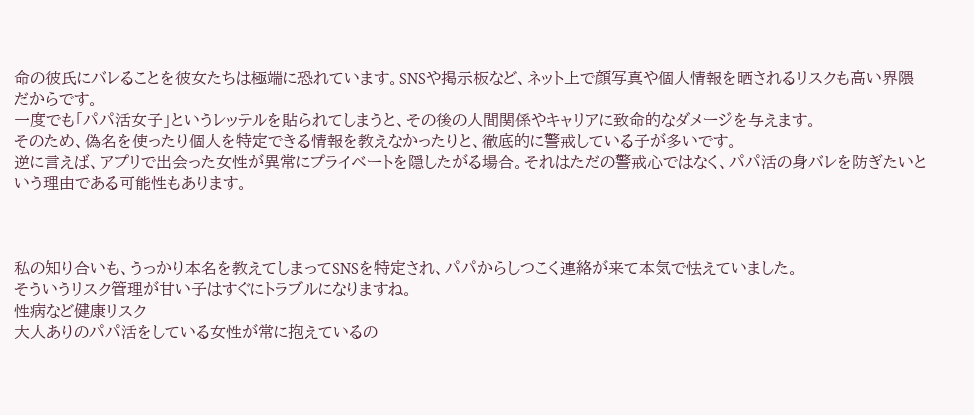命の彼氏にバレることを彼女たちは極端に恐れています。SNSや掲示板など、ネット上で顔写真や個人情報を晒されるリスクも高い界隈だからです。
一度でも「パパ活女子」というレッテルを貼られてしまうと、その後の人間関係やキャリアに致命的なダメージを与えます。
そのため、偽名を使ったり個人を特定できる情報を教えなかったりと、徹底的に警戒している子が多いです。
逆に言えば、アプリで出会った女性が異常にプライベートを隠したがる場合。それはただの警戒心ではなく、パパ活の身バレを防ぎたいという理由である可能性もあります。



私の知り合いも、うっかり本名を教えてしまってSNSを特定され、パパからしつこく連絡が来て本気で怯えていました。
そういうリスク管理が甘い子はすぐにトラブルになりますね。
性病など健康リスク
大人ありのパパ活をしている女性が常に抱えているの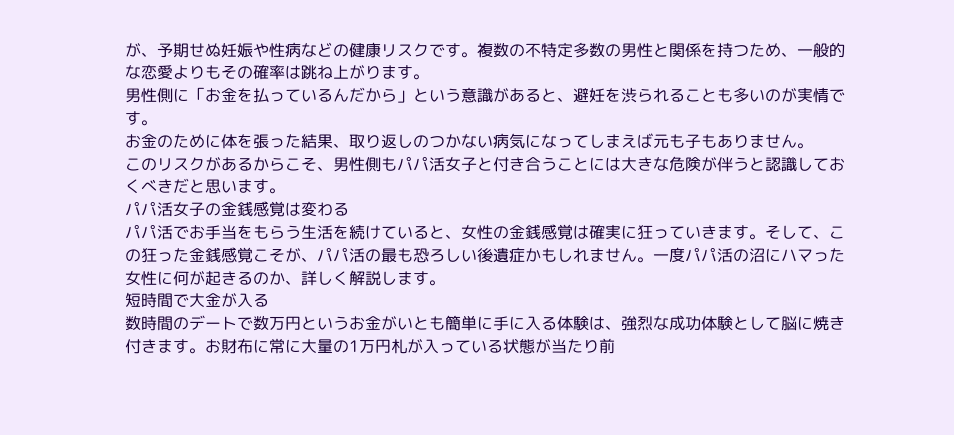が、予期せぬ妊娠や性病などの健康リスクです。複数の不特定多数の男性と関係を持つため、一般的な恋愛よりもその確率は跳ね上がります。
男性側に「お金を払っているんだから」という意識があると、避妊を渋られることも多いのが実情です。
お金のために体を張った結果、取り返しのつかない病気になってしまえば元も子もありません。
このリスクがあるからこそ、男性側もパパ活女子と付き合うことには大きな危険が伴うと認識しておくべきだと思います。
パパ活女子の金銭感覚は変わる
パパ活でお手当をもらう生活を続けていると、女性の金銭感覚は確実に狂っていきます。そして、この狂った金銭感覚こそが、パパ活の最も恐ろしい後遺症かもしれません。一度パパ活の沼にハマった女性に何が起きるのか、詳しく解説します。
短時間で大金が入る
数時間のデートで数万円というお金がいとも簡単に手に入る体験は、強烈な成功体験として脳に焼き付きます。お財布に常に大量の1万円札が入っている状態が当たり前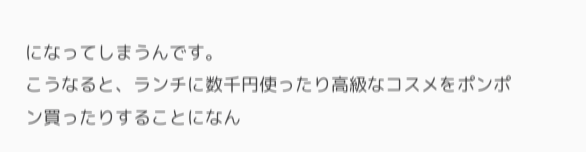になってしまうんです。
こうなると、ランチに数千円使ったり高級なコスメをポンポン買ったりすることになん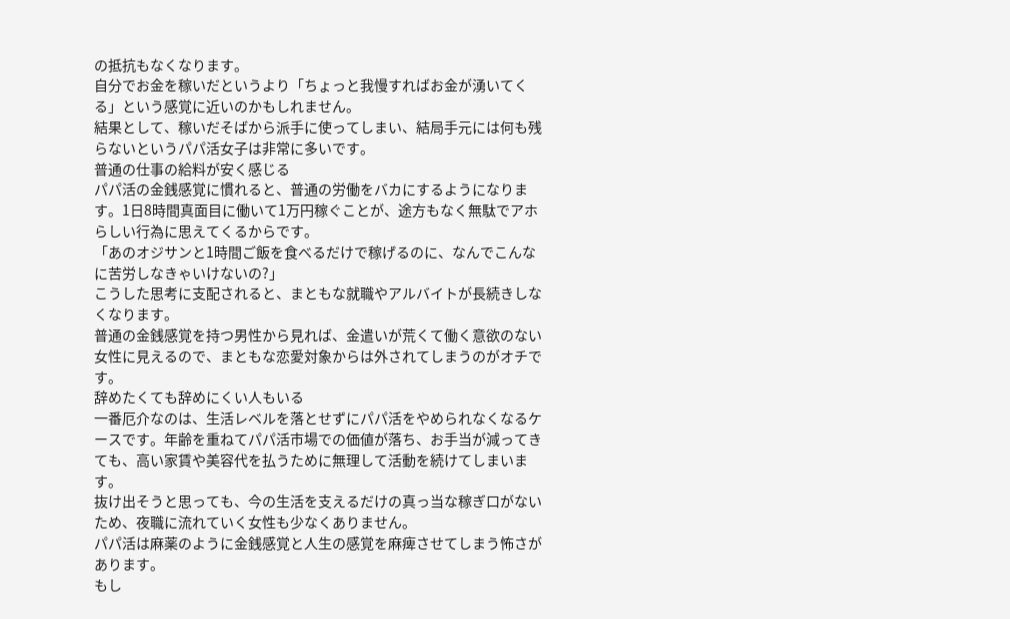の抵抗もなくなります。
自分でお金を稼いだというより「ちょっと我慢すればお金が湧いてくる」という感覚に近いのかもしれません。
結果として、稼いだそばから派手に使ってしまい、結局手元には何も残らないというパパ活女子は非常に多いです。
普通の仕事の給料が安く感じる
パパ活の金銭感覚に慣れると、普通の労働をバカにするようになります。1日8時間真面目に働いて1万円稼ぐことが、途方もなく無駄でアホらしい行為に思えてくるからです。
「あのオジサンと1時間ご飯を食べるだけで稼げるのに、なんでこんなに苦労しなきゃいけないの?」
こうした思考に支配されると、まともな就職やアルバイトが長続きしなくなります。
普通の金銭感覚を持つ男性から見れば、金遣いが荒くて働く意欲のない女性に見えるので、まともな恋愛対象からは外されてしまうのがオチです。
辞めたくても辞めにくい人もいる
一番厄介なのは、生活レベルを落とせずにパパ活をやめられなくなるケースです。年齢を重ねてパパ活市場での価値が落ち、お手当が減ってきても、高い家賃や美容代を払うために無理して活動を続けてしまいます。
抜け出そうと思っても、今の生活を支えるだけの真っ当な稼ぎ口がないため、夜職に流れていく女性も少なくありません。
パパ活は麻薬のように金銭感覚と人生の感覚を麻痺させてしまう怖さがあります。
もし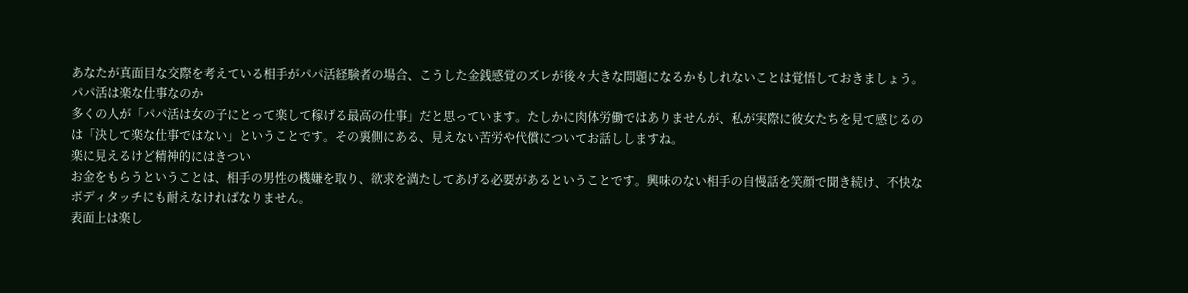あなたが真面目な交際を考えている相手がパパ活経験者の場合、こうした金銭感覚のズレが後々大きな問題になるかもしれないことは覚悟しておきましょう。
パパ活は楽な仕事なのか
多くの人が「パパ活は女の子にとって楽して稼げる最高の仕事」だと思っています。たしかに肉体労働ではありませんが、私が実際に彼女たちを見て感じるのは「決して楽な仕事ではない」ということです。その裏側にある、見えない苦労や代償についてお話ししますね。
楽に見えるけど精神的にはきつい
お金をもらうということは、相手の男性の機嫌を取り、欲求を満たしてあげる必要があるということです。興味のない相手の自慢話を笑顔で聞き続け、不快なボディタッチにも耐えなければなりません。
表面上は楽し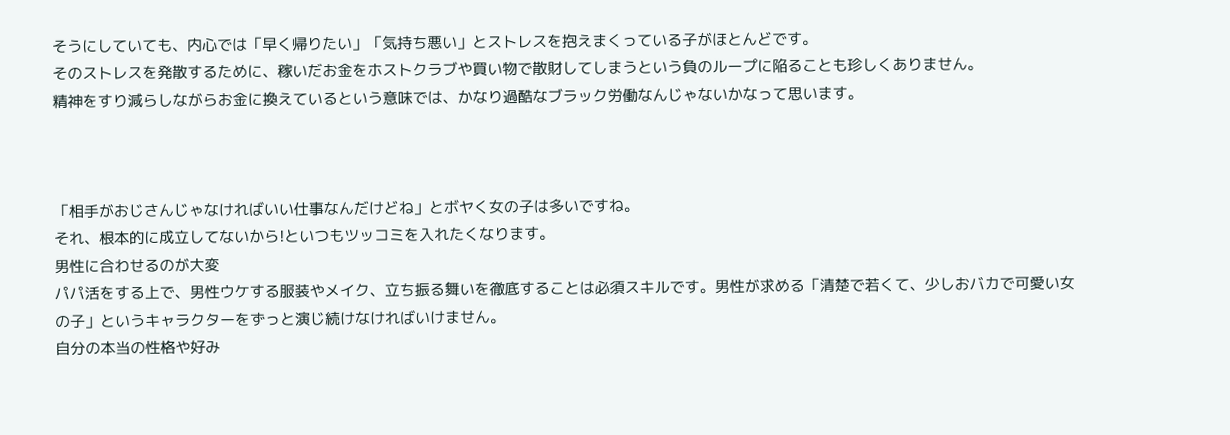そうにしていても、内心では「早く帰りたい」「気持ち悪い」とストレスを抱えまくっている子がほとんどです。
そのストレスを発散するために、稼いだお金をホストクラブや買い物で散財してしまうという負のループに陥ることも珍しくありません。
精神をすり減らしながらお金に換えているという意味では、かなり過酷なブラック労働なんじゃないかなって思います。



「相手がおじさんじゃなければいい仕事なんだけどね」とボヤく女の子は多いですね。
それ、根本的に成立してないから!といつもツッコミを入れたくなります。
男性に合わせるのが大変
パパ活をする上で、男性ウケする服装やメイク、立ち振る舞いを徹底することは必須スキルです。男性が求める「清楚で若くて、少しおバカで可愛い女の子」というキャラクターをずっと演じ続けなければいけません。
自分の本当の性格や好み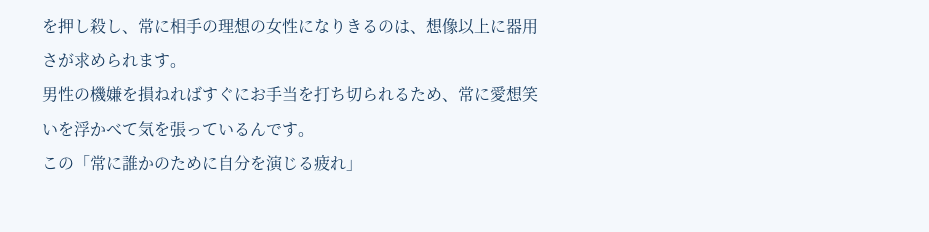を押し殺し、常に相手の理想の女性になりきるのは、想像以上に器用さが求められます。
男性の機嫌を損ねればすぐにお手当を打ち切られるため、常に愛想笑いを浮かべて気を張っているんです。
この「常に誰かのために自分を演じる疲れ」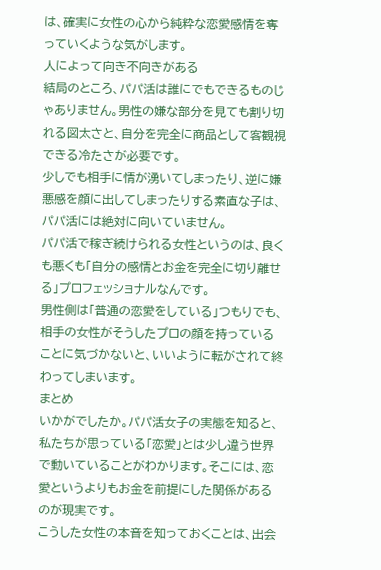は、確実に女性の心から純粋な恋愛感情を奪っていくような気がします。
人によって向き不向きがある
結局のところ、パパ活は誰にでもできるものじゃありません。男性の嫌な部分を見ても割り切れる図太さと、自分を完全に商品として客観視できる冷たさが必要です。
少しでも相手に情が湧いてしまったり、逆に嫌悪感を顔に出してしまったりする素直な子は、パパ活には絶対に向いていません。
パパ活で稼ぎ続けられる女性というのは、良くも悪くも「自分の感情とお金を完全に切り離せる」プロフェッショナルなんです。
男性側は「普通の恋愛をしている」つもりでも、相手の女性がそうしたプロの顔を持っていることに気づかないと、いいように転がされて終わってしまいます。
まとめ
いかがでしたか。パパ活女子の実態を知ると、私たちが思っている「恋愛」とは少し違う世界で動いていることがわかります。そこには、恋愛というよりもお金を前提にした関係があるのが現実です。
こうした女性の本音を知っておくことは、出会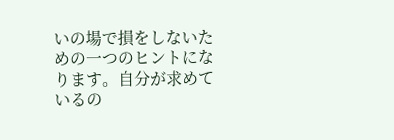いの場で損をしないための一つのヒントになります。自分が求めているの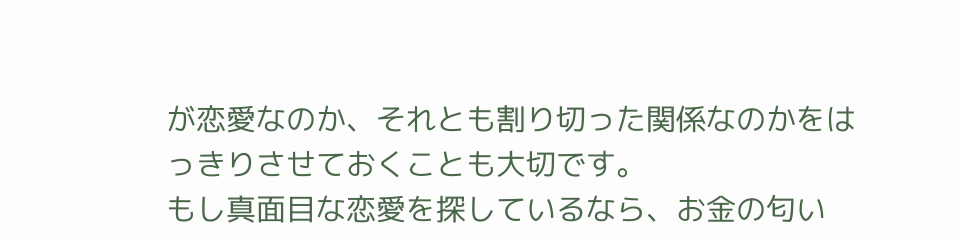が恋愛なのか、それとも割り切った関係なのかをはっきりさせておくことも大切です。
もし真面目な恋愛を探しているなら、お金の匂い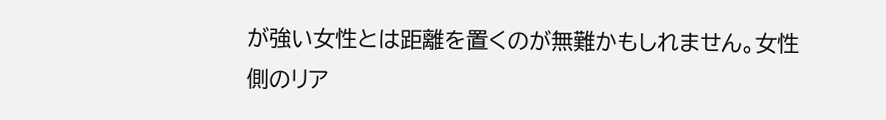が強い女性とは距離を置くのが無難かもしれません。女性側のリア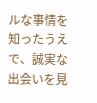ルな事情を知ったうえで、誠実な出会いを見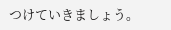つけていきましょう。